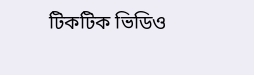টিকটিক ভিডিও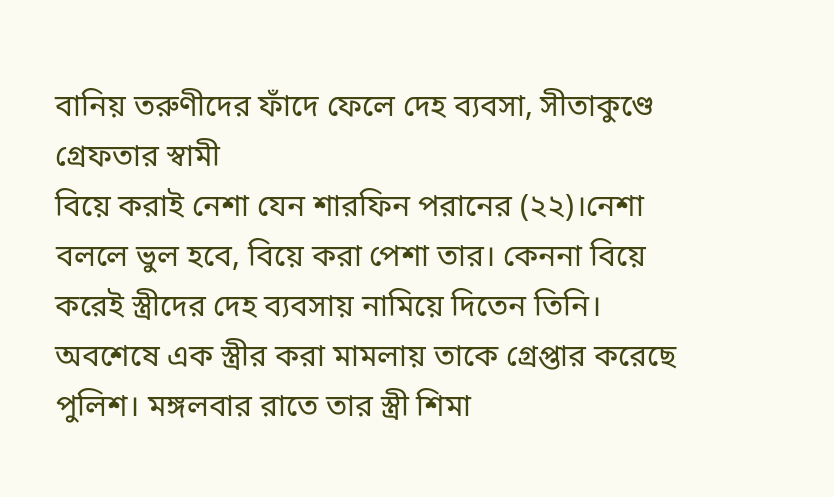বানিয় তরুণীদের ফাঁদে ফেলে দেহ ব্যবসা, সীতাকুণ্ডে গ্রেফতার স্বামী
বিয়ে করাই নেশা যেন শারফিন পরানের (২২)।নেশা বললে ভুল হবে, বিয়ে করা পেশা তার। কেননা বিয়ে করেই স্ত্রীদের দেহ ব্যবসায় নামিয়ে দিতেন তিনি। অবশেষে এক স্ত্রীর করা মামলায় তাকে গ্রেপ্তার করেছে পুলিশ। মঙ্গলবার রাতে তার স্ত্রী শিমা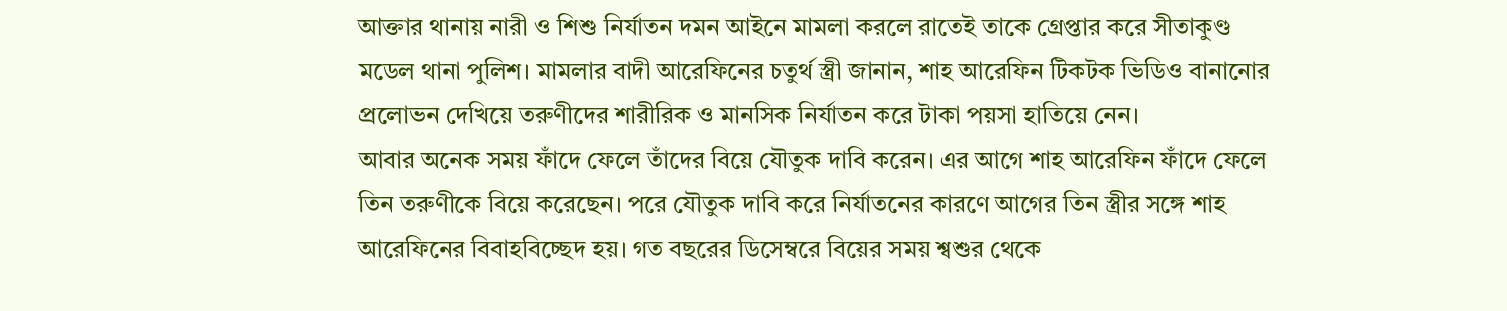আক্তার থানায় নারী ও শিশু নির্যাতন দমন আইনে মামলা করলে রাতেই তাকে গ্রেপ্তার করে সীতাকুণ্ড মডেল থানা পুলিশ। মামলার বাদী আরেফিনের চতুর্থ স্ত্রী জানান, শাহ আরেফিন টিকটক ভিডিও বানানোর প্রলোভন দেখিয়ে তরুণীদের শারীরিক ও মানসিক নির্যাতন করে টাকা পয়সা হাতিয়ে নেন।
আবার অনেক সময় ফাঁদে ফেলে তাঁদের বিয়ে যৌতুক দাবি করেন। এর আগে শাহ আরেফিন ফাঁদে ফেলে তিন তরুণীকে বিয়ে করেছেন। পরে যৌতুক দাবি করে নির্যাতনের কারণে আগের তিন স্ত্রীর সঙ্গে শাহ আরেফিনের বিবাহবিচ্ছেদ হয়। গত বছরের ডিসেম্বরে বিয়ের সময় শ্বশুর থেকে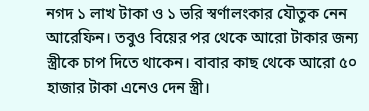নগদ ১ লাখ টাকা ও ১ ভরি স্বর্ণালংকার যৌতুক নেন আরেফিন। তবুও বিয়ের পর থেকে আরো টাকার জন্য স্ত্রীকে চাপ দিতে থাকেন। বাবার কাছ থেকে আরো ৫০ হাজার টাকা এনেও দেন স্ত্রী।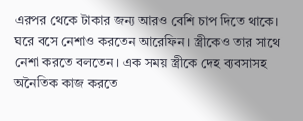এরপর থেকে টাকার জন্য আরও বেশি চাপ দিতে থাকে। ঘরে বসে নেশাও করতেন আরেফিন। স্ত্রীকেও তার সাথে নেশা করতে বলতেন। এক সময় স্ত্রীকে দেহ ব্যবসাসহ অনৈতিক কাজ করতে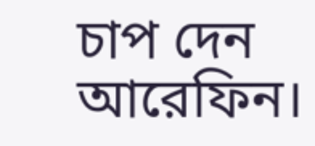চাপ দেন আরেফিন।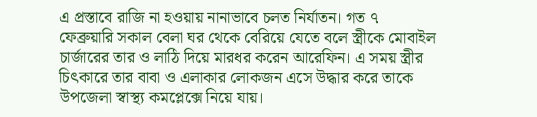এ প্রস্তাবে রাজি না হওয়ায় নানাভাবে চলত নির্যাতন। গত ৭ ফেব্রুয়ারি সকাল বেলা ঘর থেকে বেরিয়ে যেতে বলে স্ত্রীকে মোবাইল চার্জারের তার ও লাঠি দিয়ে মারধর করেন আরেফিন। এ সময় স্ত্রীর চিৎকারে তার বাবা ও এলাকার লোকজন এসে উদ্ধার করে তাকে উপজেলা স্বাস্থ্য কমপ্লেক্সে নিয়ে যায়।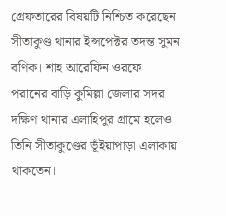গ্রেফতারের বিষয়টি নিশ্চিত করেছেন সীতাকুণ্ড থানার ইন্সপেক্টর তদন্ত সুমন বণিক। শাহ আরেফিন ওরফে পরানের বাড়ি কুমিল্লা জেলার সদর দক্ষিণ থানার এলাহিপুর গ্রামে হলেও তিনি সীতাকুণ্ডের ভূঁইয়াপাড়া এলাকায় থাকতেন।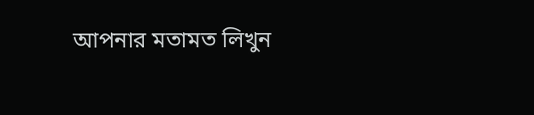আপনার মতামত লিখুন